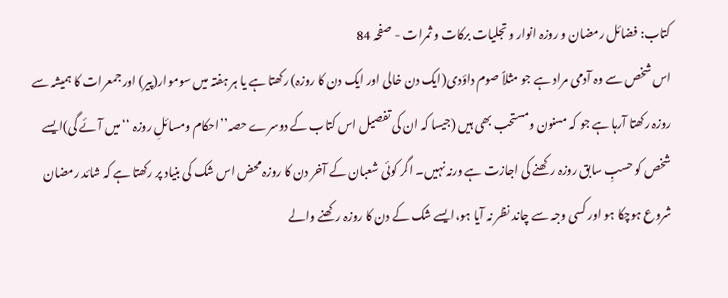کتاب: فضائل رمضان و روزہ انوار و تجلیات برکات و ثمرات - صفحہ 84
اس شخص سے وہ آدمی مراد ہے جو مثلاً صوم داؤدی(ایک دن خالی اور ایک دن کا روزہ) رکھتا ہے یا ہر ہفتہ میں سوموار(پیر) اور جمعرات کا ہمیشہ سے روزہ رکھتا آرہا ہے جو کہ مسنون ومستحب بھی ہیں (جیسا کہ ان کی تفصیل اس کتاب کے دوسرے حصہ’’احکام ومسائلِ روزہ ‘‘میں آئے گی)ایسے شخص کو حسبِ سابق روزہ رکھنے کی اجازت ہے ورنہ نہیں۔ اگر کوئی شعبان کے آخر دن کا روزہ محض اس شک کی بنیاد پر رکھتا ہے کہ شائد رمضان شروع ہوچکا ہو اور کسی وجہ سے چاند نظر نہ آیا ہو،ایسے شک کے دن کا روزہ رکھنے والے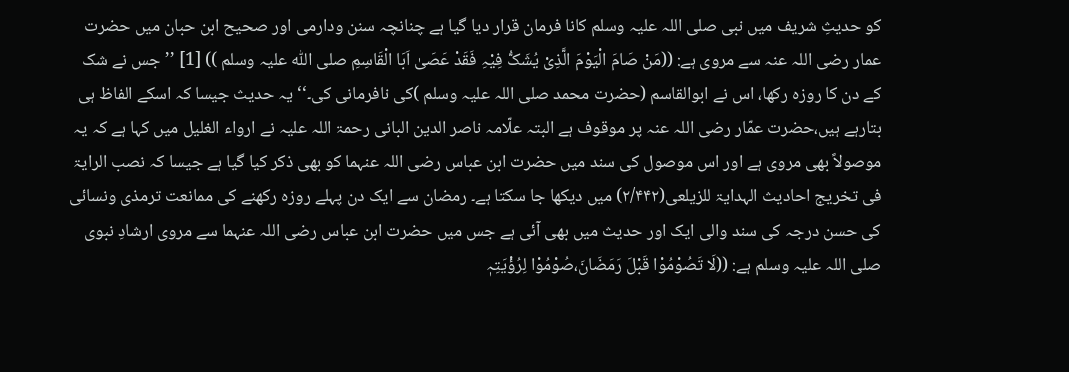کو حدیثِ شریف میں نبی صلی اللہ علیہ وسلم کانا فرمان قرار دیا گیا ہے چنانچہ سنن ودارمی اور صحیح ابن حبان میں حضرت عمار رضی اللہ عنہ سے مروی ہے: ((مَنْ صَامَ الْیَوْمَ الَّذِیْ یُشَکُّ فِیْہِ فَقَدْ عَصَیٰ اَبَا الْقَاسِمِ صلی اللّٰه علیہ وسلم )) [1] ’’جس نے شک کے دن کا روزہ رکھا، اس نے ابوالقاسم (حضرت محمد صلی اللہ علیہ وسلم )کی نافرمانی کی۔‘‘ یہ حدیث جیسا کہ اسکے الفاظ ہی بتارہے ہیں،حضرت عمّار رضی اللہ عنہ پر موقوف ہے البتہ علّامہ ناصر الدین البانی رحمۃ اللہ علیہ نے ارواء الغلیل میں کہا ہے کہ یہ موصولاً بھی مروی ہے اور اس موصول کی سند میں حضرت ابن عباس رضی اللہ عنہما کو بھی ذکر کیا گیا ہے جیسا کہ نصب الرایۃ فی تخریج احادیث الہدایۃ للزیلعی(۲/۴۴۲) میں دیکھا جا سکتا ہے۔ رمضان سے ایک دن پہلے روزہ رکھنے کی ممانعت ترمذی ونسائی کی حسن درجہ کی سند والی ایک اور حدیث میں بھی آئی ہے جس میں حضرت ابن عباس رضی اللہ عنہما سے مروی ارشادِ نبوی صلی اللہ علیہ وسلم ہے: ((لَا تَصُوْمُوْا قَبْلَ رَمَضَانَ،صُوْمُوْا لِرُؤْیَتِہٖ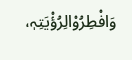وَافْطِرُوْالِرُؤْیَتِہٖ،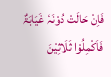فَاِنْ حَالَتْ دُوْنَہٗ غَیَابَۃٌ فَاَکْمِلُوْا ثَلَاثِیْنَ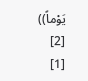یَوْماً)) [2]
[1]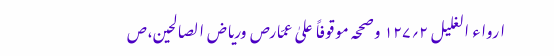ارواء الغلیل ۲؍۱۲۷ وصححہ موقوفاً علیٰ عمّارص وریاض الصالحین،ص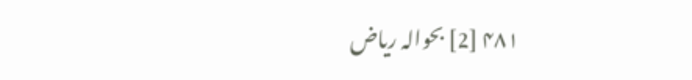۴۸۱ [2] بحوالہ ریاض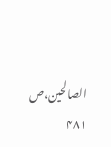الصالحین،ص ۴۸۱